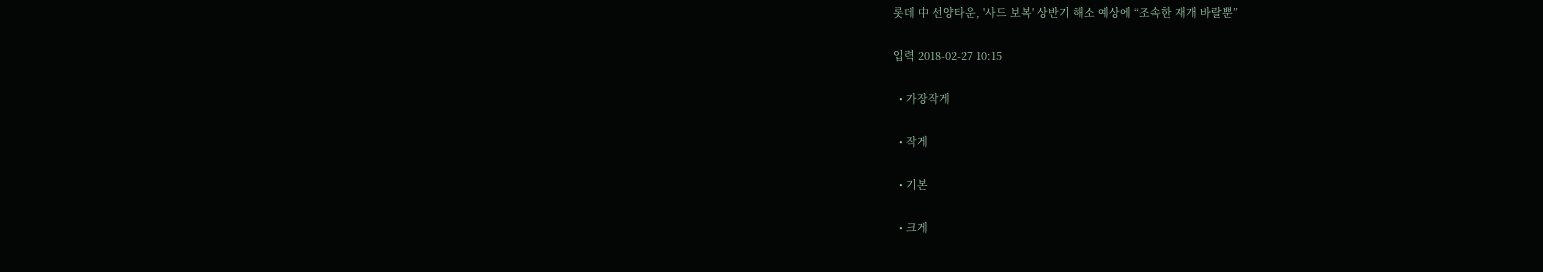롯데 中 선양타운, '사드 보복' 상반기 해소 예상에 “조속한 재개 바랄뿐”

입력 2018-02-27 10:15

  • 가장작게

  • 작게

  • 기본

  • 크게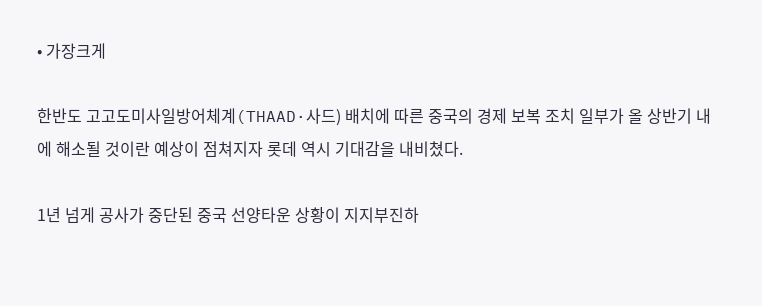• 가장크게

한반도 고고도미사일방어체계(THAAD·사드) 배치에 따른 중국의 경제 보복 조치 일부가 올 상반기 내에 해소될 것이란 예상이 점쳐지자 롯데 역시 기대감을 내비쳤다.

1년 넘게 공사가 중단된 중국 선양타운 상황이 지지부진하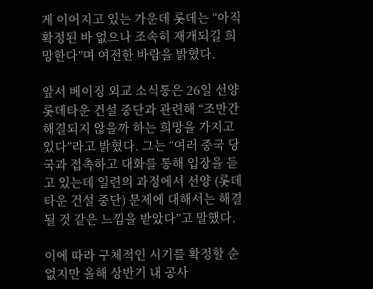게 이어지고 있는 가운데 롯데는 “아직 확정된 바 없으나 조속히 재개되길 희망한다”며 여전한 바람을 밝혔다.

앞서 베이징 외교 소식통은 26일 선양 롯데타운 건설 중단과 관련해 “조만간 해결되지 않을까 하는 희망을 가지고 있다”라고 밝혔다. 그는 “여러 중국 당국과 접촉하고 대화를 통해 입장을 듣고 있는데 일련의 과정에서 선양 (롯데타운 건설 중단) 문제에 대해서는 해결될 것 같은 느낌을 받았다”고 말했다.

이에 따라 구체적인 시기를 확정할 순 없지만 올해 상반기 내 공사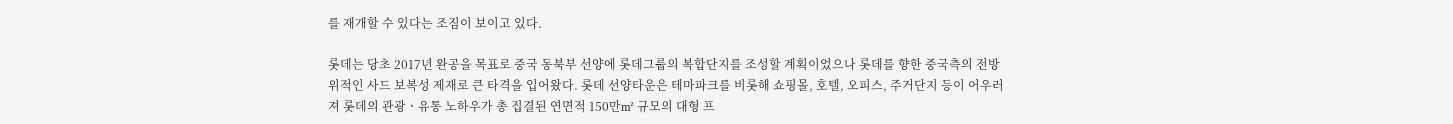를 재개할 수 있다는 조짐이 보이고 있다.

롯데는 당초 2017년 완공을 목표로 중국 동북부 선양에 롯데그룹의 복합단지를 조성할 계획이었으나 롯데를 향한 중국측의 전방위적인 사드 보복성 제재로 큰 타격을 입어왔다. 롯데 선양타운은 테마파크를 비롯해 쇼핑몰, 호텔, 오피스, 주거단지 등이 어우러져 롯데의 관광ㆍ유통 노하우가 총 집결된 연면적 150만m² 규모의 대형 프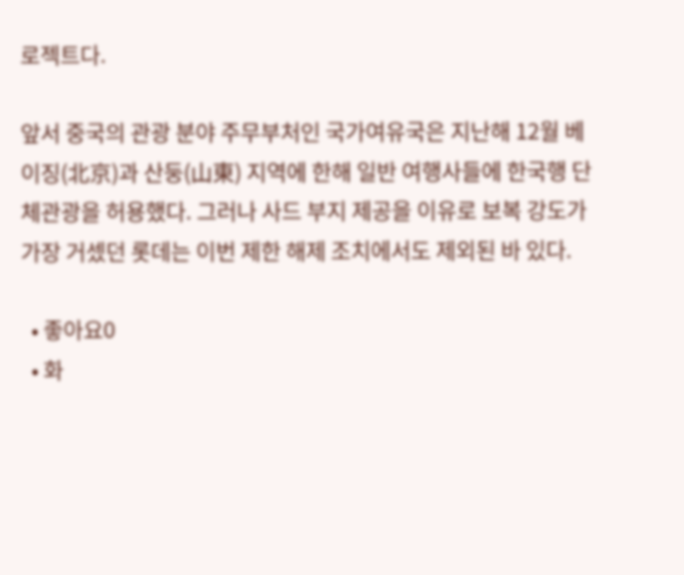로젝트다.

앞서 중국의 관광 분야 주무부처인 국가여유국은 지난해 12월 베이징(北京)과 산둥(山東) 지역에 한해 일반 여행사들에 한국행 단체관광을 허용했다. 그러나 사드 부지 제공을 이유로 보복 강도가 가장 거셌던 롯데는 이번 제한 해제 조치에서도 제외된 바 있다.

  • 좋아요0
  • 화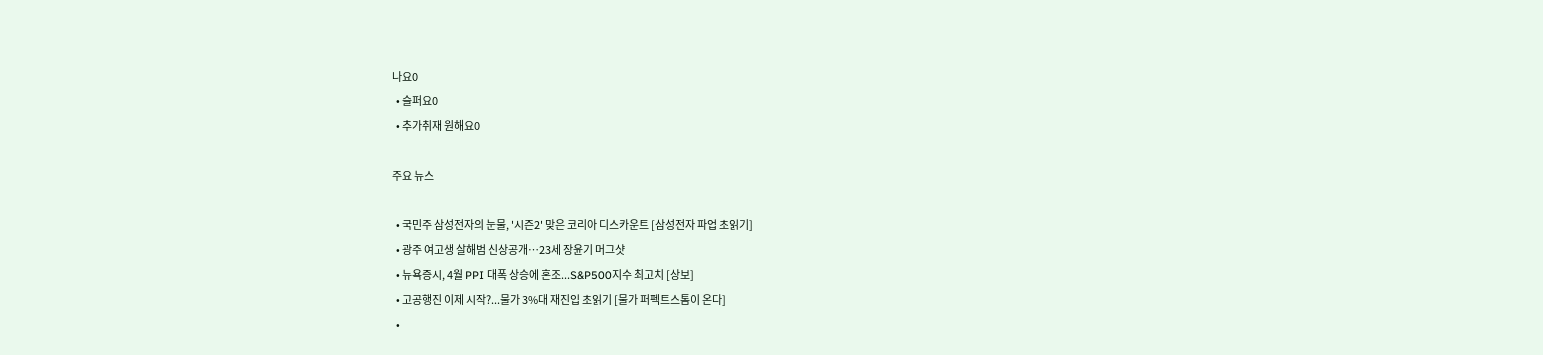나요0
  • 슬퍼요0
  • 추가취재 원해요0

주요 뉴스

  • 국민주 삼성전자의 눈물, '시즌2' 맞은 코리아 디스카운트 [삼성전자 파업 초읽기]
  • 광주 여고생 살해범 신상공개…23세 장윤기 머그샷
  • 뉴욕증시, 4월 PPI 대폭 상승에 혼조...S&P500지수 최고치 [상보]
  • 고공행진 이제 시작?...물가 3%대 재진입 초읽기 [물가 퍼펙트스톰이 온다]
  •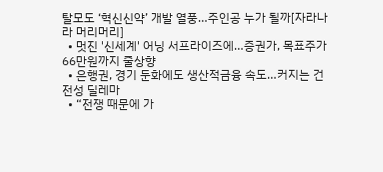탈모도 ‘혁신신약’ 개발 열풍…주인공 누가 될까[자라나라 머리머리]
  • 멋진 '신세계' 어닝 서프라이즈에…증권가, 목표주가 66만원까지 줄상향
  • 은행권, 경기 둔화에도 생산적금융 속도…커지는 건전성 딜레마
  • “전쟁 때문에 가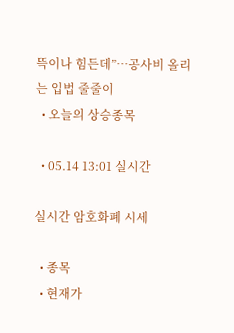뜩이나 힘든데”…공사비 올리는 입법 줄줄이
  • 오늘의 상승종목

  • 05.14 13:01 실시간

실시간 암호화폐 시세

  • 종목
  • 현재가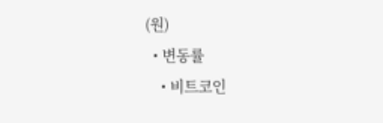(원)
  • 변동률
    • 비트코인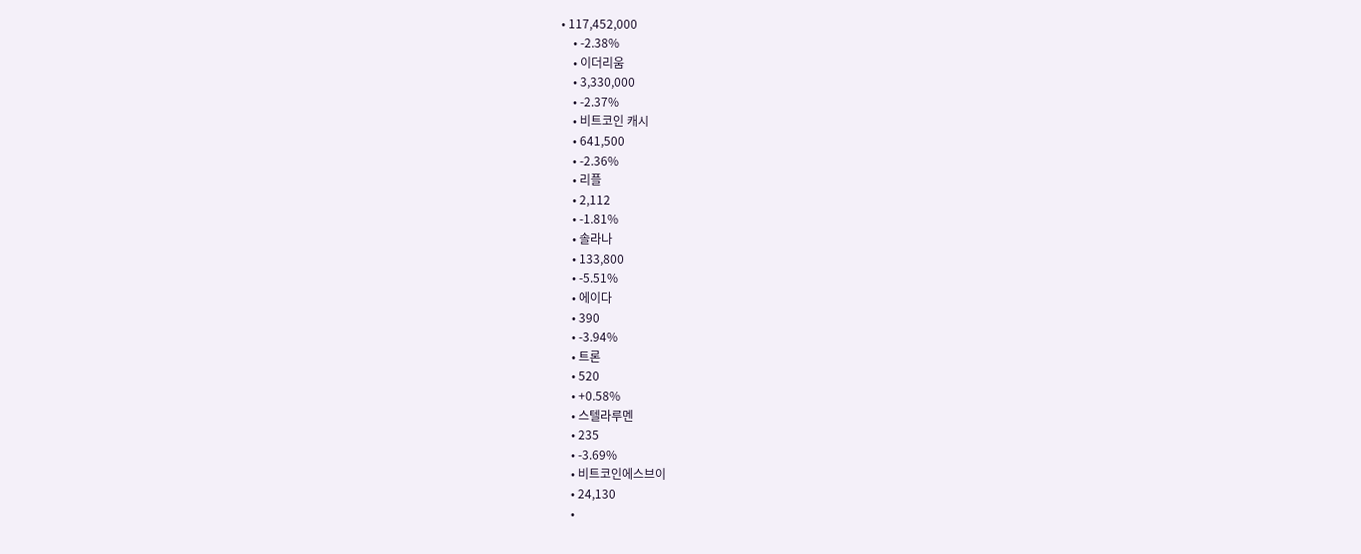• 117,452,000
    • -2.38%
    • 이더리움
    • 3,330,000
    • -2.37%
    • 비트코인 캐시
    • 641,500
    • -2.36%
    • 리플
    • 2,112
    • -1.81%
    • 솔라나
    • 133,800
    • -5.51%
    • 에이다
    • 390
    • -3.94%
    • 트론
    • 520
    • +0.58%
    • 스텔라루멘
    • 235
    • -3.69%
    • 비트코인에스브이
    • 24,130
    •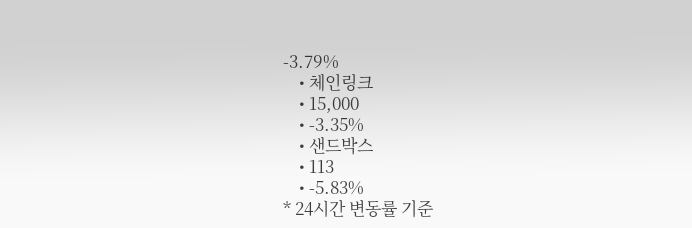-3.79%
    • 체인링크
    • 15,000
    • -3.35%
    • 샌드박스
    • 113
    • -5.83%
* 24시간 변동률 기준